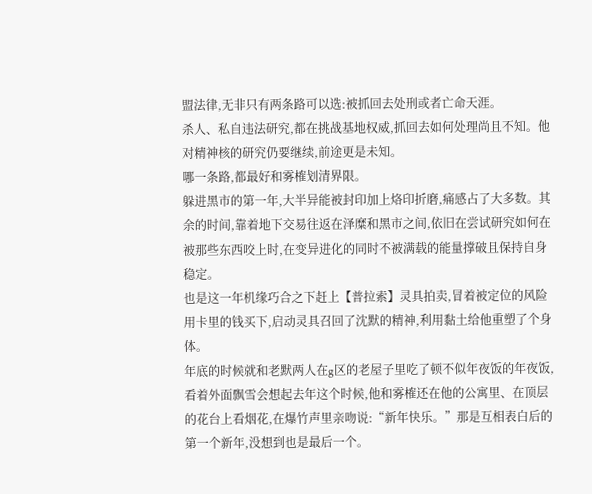盟法律,无非只有两条路可以选:被抓回去处刑或者亡命天涯。
杀人、私自违法研究,都在挑战基地权威,抓回去如何处理尚且不知。他对精神核的研究仍要继续,前途更是未知。
哪一条路,都最好和雾榷划清界限。
躲进黑市的第一年,大半异能被封印加上烙印折磨,痛感占了大多数。其余的时间,靠着地下交易往返在泽糜和黑市之间,依旧在尝试研究如何在被那些东西咬上时,在变异进化的同时不被满载的能量撑破且保持自身稳定。
也是这一年机缘巧合之下赶上【普拉索】灵具拍卖,冒着被定位的风险用卡里的钱买下,启动灵具召回了沈默的精神,利用黏土给他重塑了个身体。
年底的时候就和老默两人在g区的老屋子里吃了顿不似年夜饭的年夜饭,看着外面飘雪会想起去年这个时候,他和雾榷还在他的公寓里、在顶层的花台上看烟花,在爆竹声里亲吻说:“新年快乐。”那是互相表白后的第一个新年,没想到也是最后一个。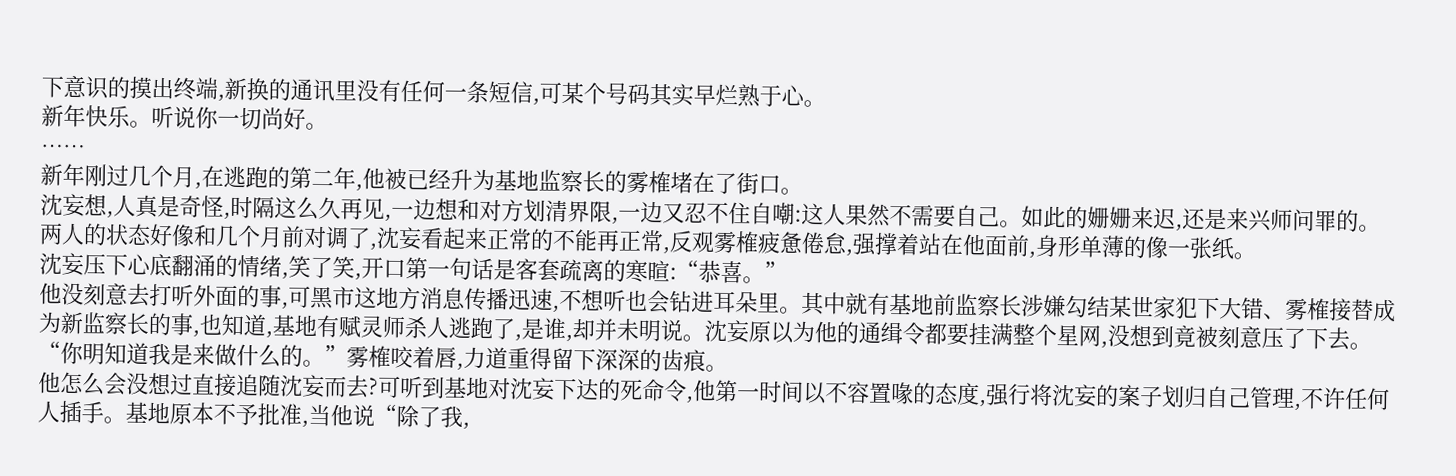下意识的摸出终端,新换的通讯里没有任何一条短信,可某个号码其实早烂熟于心。
新年快乐。听说你一切尚好。
……
新年刚过几个月,在逃跑的第二年,他被已经升为基地监察长的雾榷堵在了街口。
沈妄想,人真是奇怪,时隔这么久再见,一边想和对方划清界限,一边又忍不住自嘲:这人果然不需要自己。如此的姗姗来迟,还是来兴师问罪的。
两人的状态好像和几个月前对调了,沈妄看起来正常的不能再正常,反观雾榷疲惫倦怠,强撑着站在他面前,身形单薄的像一张纸。
沈妄压下心底翻涌的情绪,笑了笑,开口第一句话是客套疏离的寒暄:“恭喜。”
他没刻意去打听外面的事,可黑市这地方消息传播迅速,不想听也会钻进耳朵里。其中就有基地前监察长涉嫌勾结某世家犯下大错、雾榷接替成为新监察长的事,也知道,基地有赋灵师杀人逃跑了,是谁,却并未明说。沈妄原以为他的通缉令都要挂满整个星网,没想到竟被刻意压了下去。
“你明知道我是来做什么的。”雾榷咬着唇,力道重得留下深深的齿痕。
他怎么会没想过直接追随沈妄而去?可听到基地对沈妄下达的死命令,他第一时间以不容置喙的态度,强行将沈妄的案子划归自己管理,不许任何人插手。基地原本不予批准,当他说“除了我,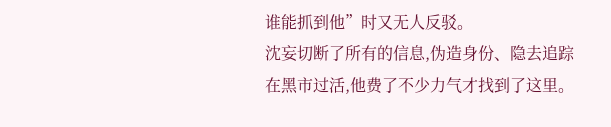谁能抓到他”时又无人反驳。
沈妄切断了所有的信息,伪造身份、隐去追踪在黑市过活,他费了不少力气才找到了这里。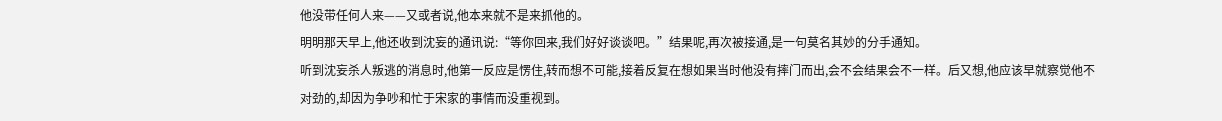他没带任何人来——又或者说,他本来就不是来抓他的。
明明那天早上,他还收到沈妄的通讯说:“等你回来,我们好好谈谈吧。”结果呢,再次被接通,是一句莫名其妙的分手通知。
听到沈妄杀人叛逃的消息时,他第一反应是愣住,转而想不可能,接着反复在想如果当时他没有摔门而出,会不会结果会不一样。后又想,他应该早就察觉他不对劲的,却因为争吵和忙于宋家的事情而没重视到。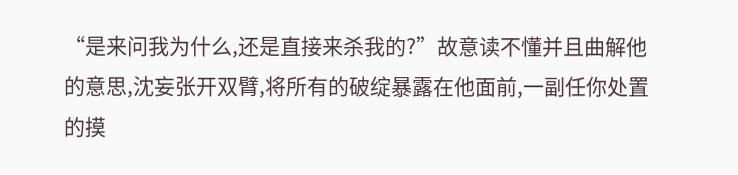“是来问我为什么,还是直接来杀我的?”故意读不懂并且曲解他的意思,沈妄张开双臂,将所有的破绽暴露在他面前,一副任你处置的摸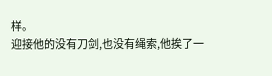样。
迎接他的没有刀剑,也没有绳索,他挨了一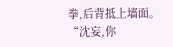拳,后背抵上墙面。
“沈妄,你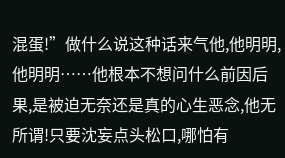混蛋!”做什么说这种话来气他,他明明,他明明……他根本不想问什么前因后果,是被迫无奈还是真的心生恶念,他无所谓!只要沈妄点头松口,哪怕有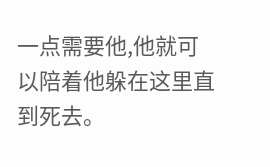一点需要他,他就可以陪着他躲在这里直到死去。